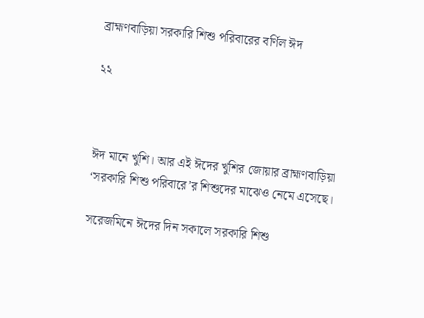ব্রাহ্মণবাড়িয়া সরকারি শিশু পরিবারের বর্ণিল ঈদ

২২



ঈদ মানে খুশি। আর এই ঈদের খুশির জোয়ার ব্রাহ্মণবাড়িয়া ‘সরকারি শিশু পরিবারে’র শিশুদের মাঝেও নেমে এসেছে।

সরেজমিনে ঈদের দিন সকালে সরকারি শিশু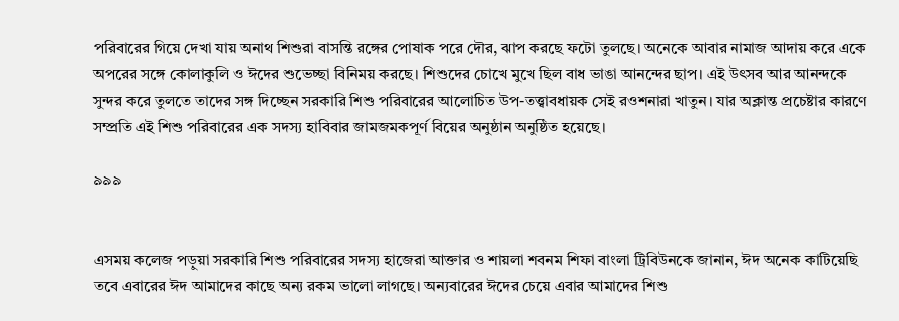পরিবারের গিয়ে দেখা যায় অনাথ শিশুরা বাসন্তি রঙ্গের পোষাক পরে দৌর, ঝাপ করছে ফটো তুলছে। অনেকে আবার নামাজ আদায় করে একে অপরের সঙ্গে কোলাকুলি ও ঈদের শুভেচ্ছা বিনিময় করছে। শিশুদের চোখে মুখে ছিল বাধ ভাঙা আনন্দের ছাপ। এই উৎসব আর আনন্দকে সুন্দর করে তুলতে তাদের সঙ্গ দিচ্ছেন সরকারি শিশু পরিবারের আলোচিত উপ-তত্ত্বাবধায়ক সেই রওশনারা খাতুন। যার অক্লান্ত প্রচেষ্টার কারণে সম্প্রতি এই শিশু পরিবারের এক সদস্য হাবিবার জামজমকপূর্ণ বিয়ের অনুষ্ঠান অনুষ্ঠিত হয়েছে।

৯৯৯


এসময় কলেজ পড়ুয়া সরকারি শিশু পরিবারের সদস্য হাজেরা আক্তার ও শায়লা শবনম শিফা বাংলা ট্রিবিউনকে জানান, ঈদ অনেক কাটিয়েছি তবে এবারের ঈদ আমাদের কাছে অন্য রকম ভালো লাগছে। অন্যবারের ঈদের চেয়ে এবার আমাদের শিশু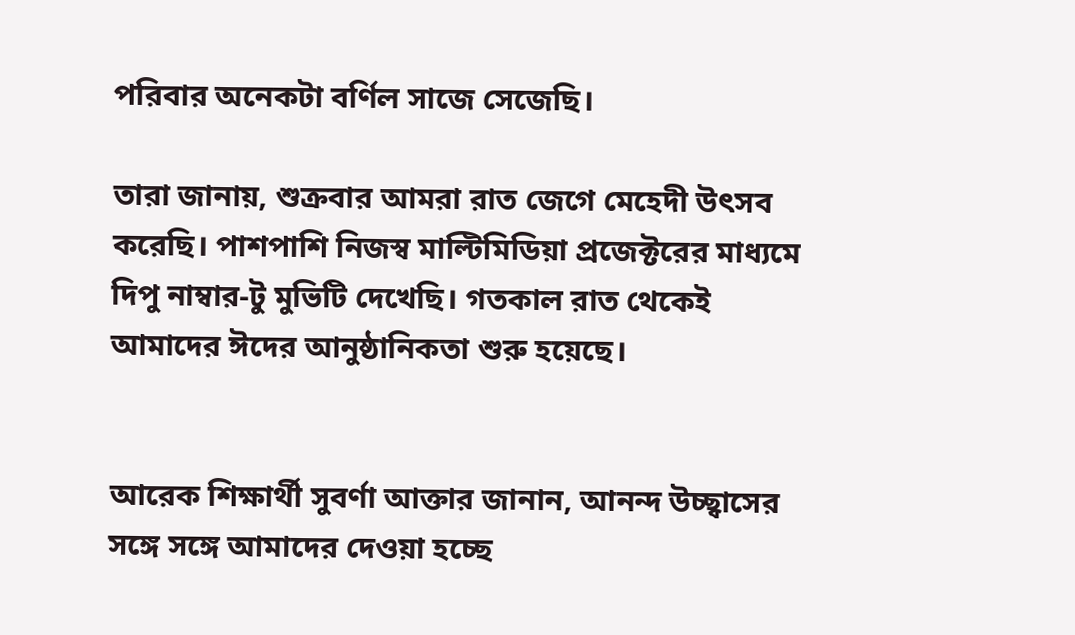পরিবার অনেকটা বর্ণিল সাজে সেজেছি।

তারা জানায়, শুক্রবার আমরা রাত জেগে মেহেদী উৎসব করেছি। পাশপাশি নিজস্ব মাল্টিমিডিয়া প্রজেক্টরের মাধ্যমে দিপু নাম্বার-টু মুভিটি দেখেছি। গতকাল রাত থেকেই আমাদের ঈদের আনুষ্ঠানিকতা শুরু হয়েছে।


আরেক শিক্ষার্থী সুবর্ণা আক্তার জানান, আনন্দ উচ্ছ্বাসের সঙ্গে সঙ্গে আমাদের দেওয়া হচ্ছে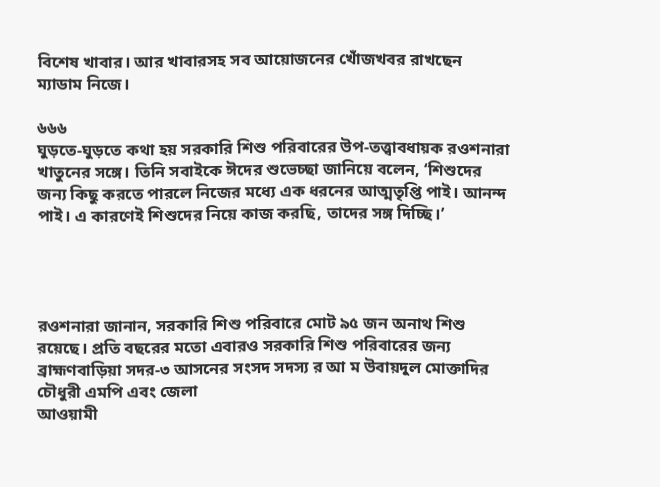বিশেষ খাবার। আর খাবারসহ সব আয়োজনের খোঁজখবর রাখছেন ম্যাডাম নিজে।

৬৬৬
ঘুড়তে-ঘুড়তে কথা হয় সরকারি শিশু পরিবারের উপ-তত্ত্বাবধায়ক রওশনারা খাতুনের সঙ্গে। তিনি সবাইকে ঈদের শুভেচ্ছা জানিয়ে বলেন, ‘শিশুদের জন্য কিছু করতে পারলে নিজের মধ্যে এক ধরনের আত্মতৃপ্তি পাই। আনন্দ পাই। এ কারণেই শিশুদের নিয়ে কাজ করছি, তাদের সঙ্গ দিচ্ছি।’




রওশনারা জানান, সরকারি শিশু পরিবারে মোট ৯৫ জন অনাথ শিশু রয়েছে। প্রতি বছরের মতো এবারও সরকারি শিশু পরিবারের জন্য ব্রাহ্মণবাড়িয়া সদর-৩ আসনের সংসদ সদস্য র আ ম উবায়দুল মোক্তাদির চৌধুরী এমপি এবং জেলা
আওয়ামী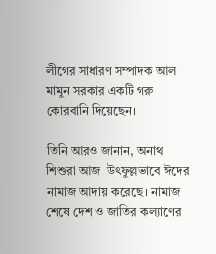লীগের সাধারণ সম্পাদক আল মামুন সরকার একটি গরু কোরবানি দিয়েছেন।

তিনি আরও জানান, অনাথ শিশুরা আজ  উৎফুল্লভাবে ঈদের নামাজ আদায় করেছে। নামাজ শেষে দেশ ও জাতির কল্যাণের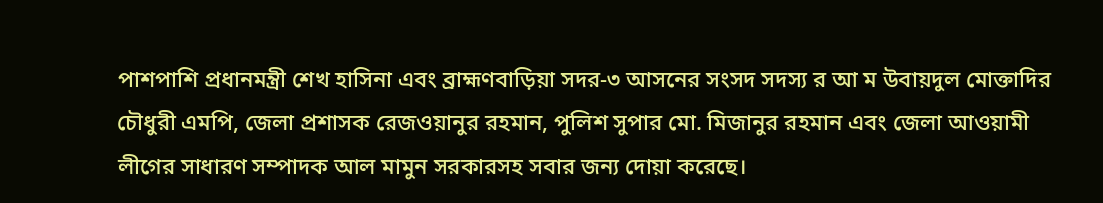পাশপাশি প্রধানমন্ত্রী শেখ হাসিনা এবং ব্রাহ্মণবাড়িয়া সদর-৩ আসনের সংসদ সদস্য র আ ম উবায়দুল মোক্তাদির চৌধুরী এমপি, জেলা প্রশাসক রেজওয়ানুর রহমান, পুলিশ সুপার মো. মিজানুর রহমান এবং জেলা আওয়ামী লীগের সাধারণ সম্পাদক আল মামুন সরকারসহ সবার জন্য দোয়া করেছে।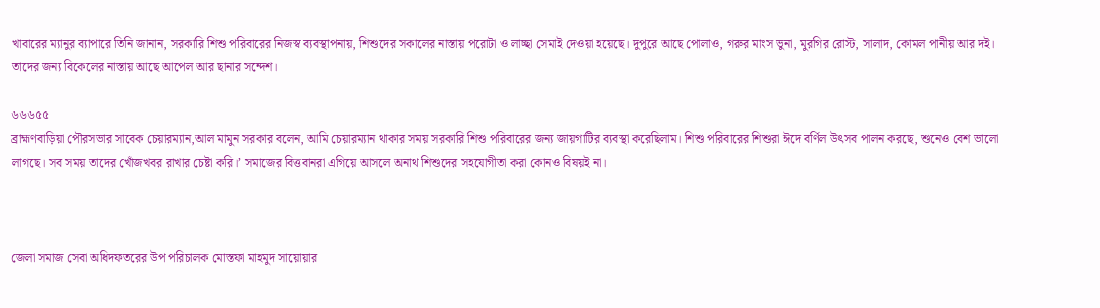খাবারের ম্যানুর ব্যাপারে তিনি জানান, সরকারি শিশু পরিবারের নিজস্ব ব্যবস্থাপনায়, শিশুদের সকালের নাস্তায় পরোটা ও লাচ্ছা সেমাই দেওয়া হয়েছে। দুপুরে আছে পোলাও, গরুর মাংস ভুনা, মুরগির রোস্ট, সালাদ, কোমল পানীয় আর দই। তাদের জন্য বিকেলের নাস্তায় আছে আপেল আর ছানার সন্দেশ।

৬৬৬৫৫
ব্রাহ্মণবাড়িয়া পৌরসভার সাবেক চেয়ারম্যান,আল মামুন সরকার বলেন, আমি চেয়ারম্যান থাকার সময় সরকারি শিশু পরিবারের জন্য জায়গাটির ব্যবস্থা করেছিলাম। শিশু পরিবারের শিশুরা ঈদে বর্ণিল উৎসব পালন করছে, শুনেও বেশ ভালো লাগছে। সব সময় তাদের খোঁজখবর রাখার চেষ্টা করি।’ সমাজের বিত্তবানরা এগিয়ে আসলে অনাথ শিশুদের সহযোগীতা করা কোনও বিষয়ই না।



জেলা সমাজ সেবা অধিদফতরের উপ পরিচালক মোস্তফা মাহমুদ সায়োয়ার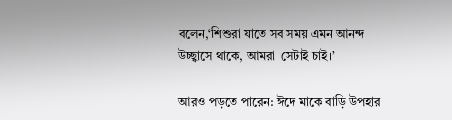বলেন,‘শিশুরা যাতে সব সময় এমন আনন্দ উচ্ছ্বাসে থাকে, আমরা  সেটাই চাই।’

আরও পড়তে পারেন: ঈদে মাকে বাড়ি উপহার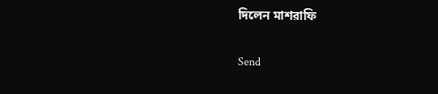দিলেন মাশরাফি

Send